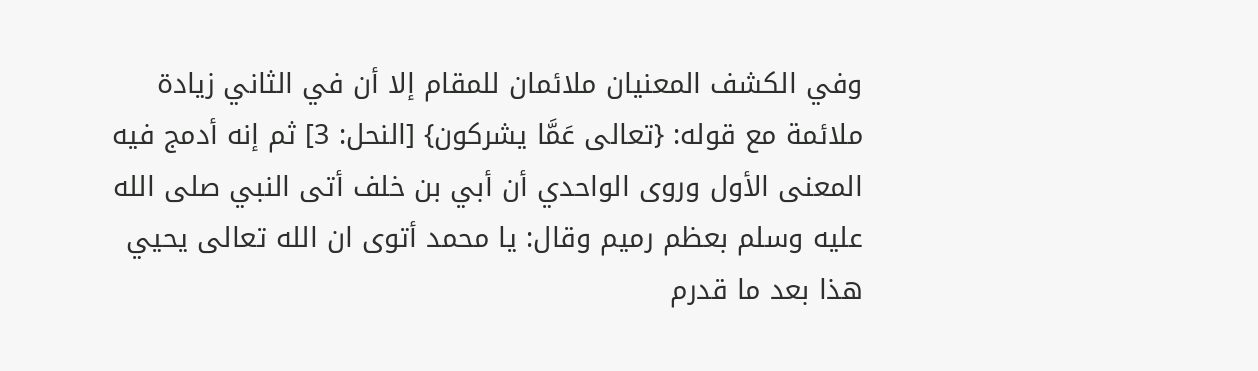وفي الكشف المعنيان ملائمان للمقام إلا أن في الثاني زيادة ملائمة مع قوله: {تعالى عَمَّا يشركون} [النحل: 3] ثم إنه أدمج فيه المعنى الأول وروى الواحدي أن أبي بن خلف أتى النبي صلى الله عليه وسلم بعظم رميم وقال: يا محمد أتوى ان الله تعالى يحيي هذا بعد ما قدرم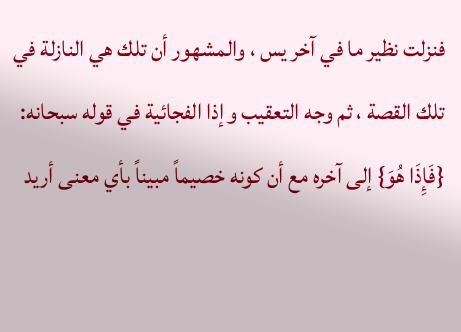فنزلت نظير ما في آخر يس ، والمشهور أن تلك هي النازلة في تلك القصة ، ثم وجه التعقيب وإذا الفجائية في قوله سبحانه: {فَإِذَا هُوَ} إلى آخره مع أن كونه خصيماً مبيناً بأي معنى أريد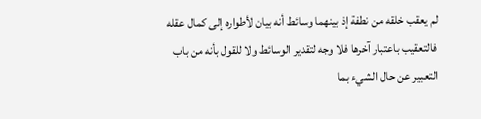لم يعقب خلقه من نطفة إذ بينهما وسائط أنه بيان لأطواره إلى كمال عقله فالتعقيب باعتبار آخرها فلا وجه لتقدير الوسائط ولا للقول بأنه من باب التعبير عن حال الشيء بما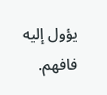يؤول إليه فافهم.